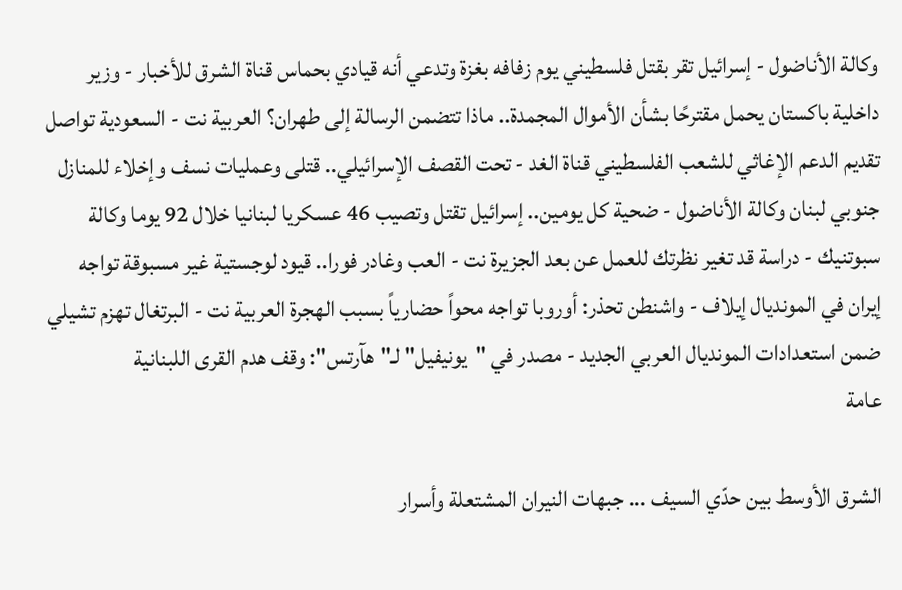وكالة الأناضول - إسرائيل تقر بقتل فلسطيني يوم زفافه بغزة وتدعي أنه قيادي بحماس قناة الشرق للأخبار - وزير داخلية باكستان يحمل مقترحًا بشأن الأموال المجمدة.. ماذا تتضمن الرسالة إلى طهران؟ العربية نت - السعودية تواصل تقديم الدعم الإغاثي للشعب الفلسطيني قناة الغد - تحت القصف الإسرائيلي.. قتلى وعمليات نسف وإخلاء للمنازل جنوبي لبنان وكالة الأناضول - ضحية كل يومين.. إسرائيل تقتل وتصيب 46 عسكريا لبنانيا خلال 92 يوما وكالة سبوتنيك - دراسة قد تغير نظرتك للعمل عن بعد الجزيرة نت - العب وغادر فورا.. قيود لوجستية غير مسبوقة تواجه إيران في المونديال إيلاف - واشنطن تحذر: أوروبا تواجه محواً حضارياً بسبب الهجرة العربية نت - البرتغال تهزم تشيلي ضمن استعدادات المونديال العربي الجديد - مصدر في "يونيفيل" لـ"هآرتس": وقف هدم القرى اللبنانية
عامة

الشرق الأوسط بين حدّي السيف ... جبهات النيران المشتعلة وأسرار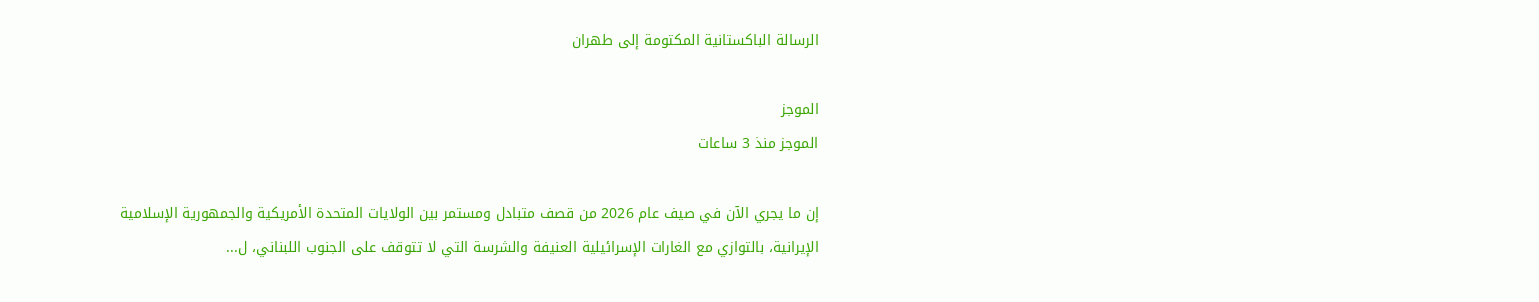الرسالة الباكستانية المكتومة إلى طهران

الموجز
الموجز منذ 3 ساعات

إن ما يجري الآن في صيف عام 2026 من قصف متبادل ومستمر بين الولايات المتحدة الأمريكية والجمهورية الإسلامية الإيرانية، بالتوازي مع الغارات الإسرائيلية العنيفة والشرسة التي لا تتوقف على الجنوب اللبناني، ل...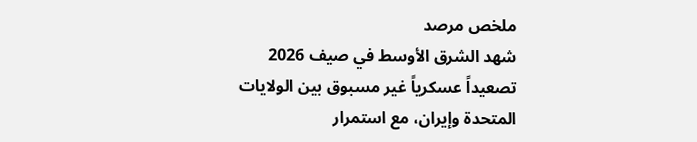ملخص مرصد
شهد الشرق الأوسط في صيف 2026 تصعيداً عسكرياً غير مسبوق بين الولايات المتحدة وإيران، مع استمرار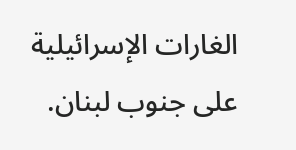الغارات الإسرائيلية على جنوب لبنان.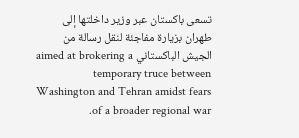تسعى باكستان عبر وزير داخلتها إلى طهران بزيارة مفاجئة لنقل رسالة من الجيش الباكستاني aimed at brokering a temporary truce between Washington and Tehran amidst fears of a broader regional war.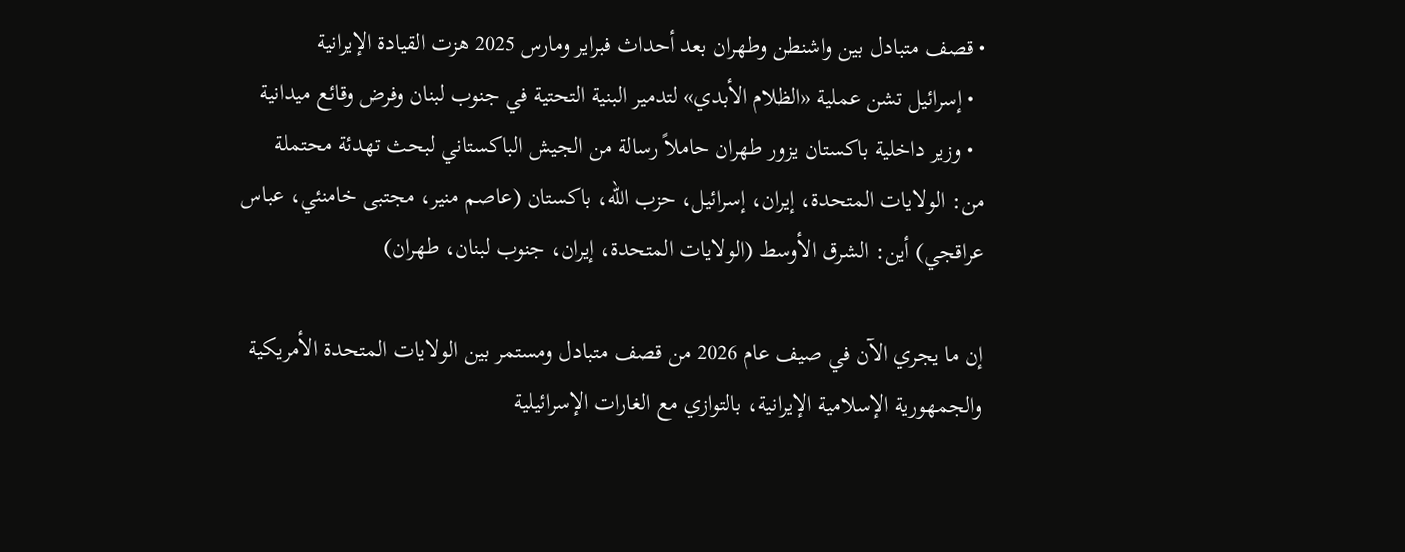• قصف متبادل بين واشنطن وطهران بعد أحداث فبراير ومارس 2025 هزت القيادة الإيرانية
  • إسرائيل تشن عملية «الظلام الأبدي» لتدمير البنية التحتية في جنوب لبنان وفرض وقائع ميدانية
  • وزير داخلية باكستان يزور طهران حاملاً رسالة من الجيش الباكستاني لبحث تهدئة محتملة
من: الولايات المتحدة، إيران، إسرائيل، حزب الله، باكستان (عاصم منير، مجتبى خامنئي، عباس عراقجي) أين: الشرق الأوسط (الولايات المتحدة، إيران، جنوب لبنان، طهران)

إن ما يجري الآن في صيف عام 2026 من قصف متبادل ومستمر بين الولايات المتحدة الأمريكية والجمهورية الإسلامية الإيرانية، بالتوازي مع الغارات الإسرائيلية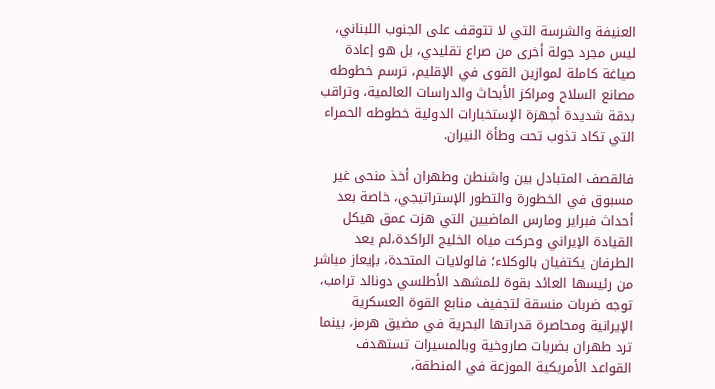العنيفة والشرسة التي لا تتوقف على الجنوب اللبناني، ليس مجرد جولة أخرى من صراع تقليدي، بل هو إعادة صياغة كاملة لموازين القوى في الإقليم، ترسم خطوطه مصانع السلاح ومراكز الأبحاث والدراسات العالمية، وتراقب بدقة شديدة أجهزة الإستخبارات الدولية خطوطه الحمراء التي تكاد تذوب تحت وطأة النيران.

فالقصف المتبادل بين واشنطن وطهران أخذ منحى غير مسبوق في الخطورة والتطور الإستراتيجي، خاصة بعد أحداث فبراير ومارس الماضيين التي هزت عمق هيكل القيادة الإيراني وحركت مياه الخليج الراكدة،لم يعد الطرفان يكتفيان بالوكلاء؛ فالولايات المتحدة، بإيعاز مباشر من رئيسها العائد بقوة للمشهد الأطلسي دونالد ترامب، توجه ضربات منسقة لتجفيف منابع القوة العسكرية الإيرانية ومحاصرة قدراتها البحرية في مضيق هرمز، بينما ترد طهران بضربات صاروخية وبالمسيرات تستهدف القواعد الأمريكية الموزعة في المنطقة،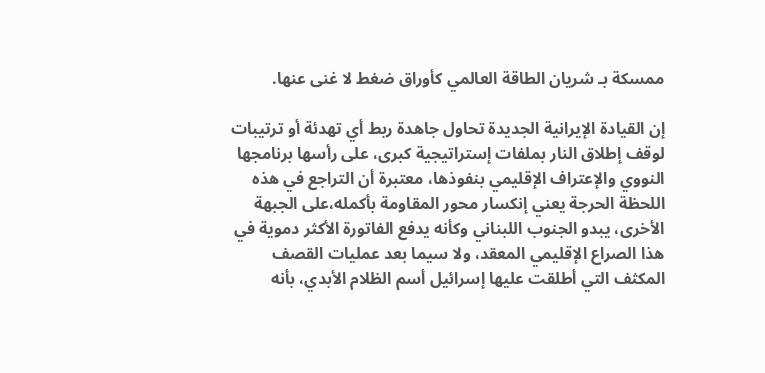ممسكة بـ شريان الطاقة العالمي كأوراق ضغط لا غنى عنها.

إن القيادة الإيرانية الجديدة تحاول جاهدة ربط أي تهدئة أو ترتيبات لوقف إطلاق النار بملفات إستراتيجية كبرى، على رأسها برنامجها النووي والإعتراف الإقليمي بنفوذها، معتبرة أن التراجع في هذه اللحظة الحرجة يعني إنكسار محور المقاومة بأكمله،على الجبهة الأخرى، يبدو الجنوب اللبناني وكأنه يدفع الفاتورة الأكثر دموية في هذا الصراع الإقليمي المعقد، ولا سيما بعد عمليات القصف المكثف التي أطلقت عليها إسرائيل أسم الظلام الأبدي، بأنه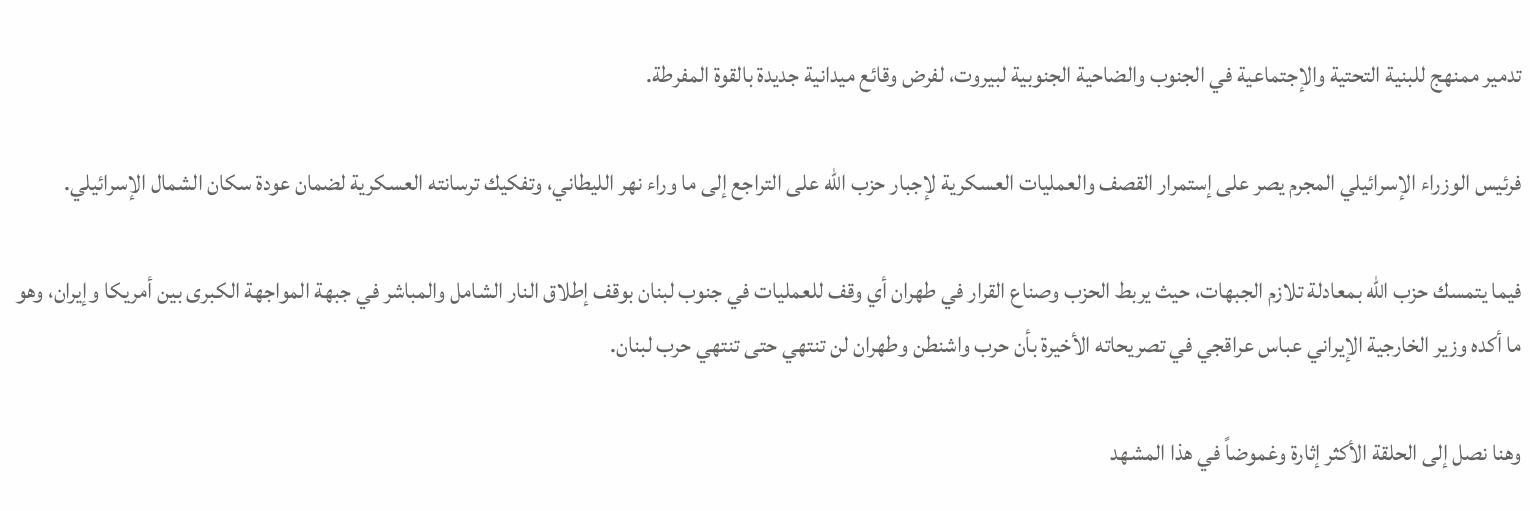تدمير ممنهج للبنية التحتية والإجتماعية في الجنوب والضاحية الجنوبية لبيروت، لفرض وقائع ميدانية جديدة بالقوة المفرطة.

فرئيس الوزراء الإسرائيلي المجرم يصر على إستمرار القصف والعمليات العسكرية لإجبار حزب الله على التراجع إلى ما وراء نهر الليطاني، وتفكيك ترسانته العسكرية لضمان عودة سكان الشمال الإسرائيلي.

فيما يتمسك حزب الله بمعادلة تلازم الجبهات، حيث يربط الحزب وصناع القرار في طهران أي وقف للعمليات في جنوب لبنان بوقف إطلاق النار الشامل والمباشر في جبهة المواجهة الكبرى بين أمريكا وإيران، وهو ما أكده وزير الخارجية الإيراني عباس عراقجي في تصريحاته الأخيرة بأن حرب واشنطن وطهران لن تنتهي حتى تنتهي حرب لبنان.

وهنا نصل إلى الحلقة الأكثر إثارة وغموضاً في هذا المشهد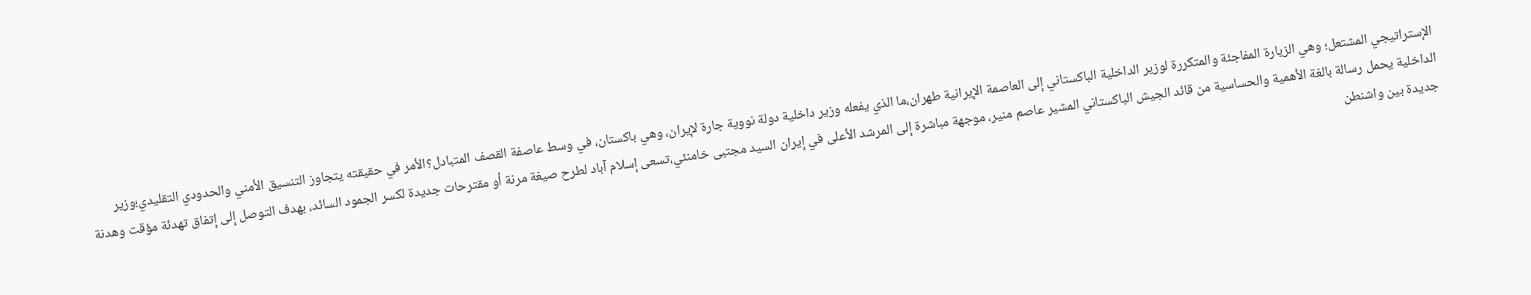الإستراتيجي المشتعل؛ وهي الزيارة المفاجئة والمتكررة لوزير الداخلية الباكستاني إلى العاصمة الإيرانية طهران،ما الذي يفعله وزير داخلية دولة نووية جارة لإيران، وهي باكستان، في وسط عاصفة القصف المتبادل؟الأمر في حقيقته يتجاوز التنسيق الأمني والحدودي التقليدي؛وزير الداخلية يحمل رسالة بالغة الأهمية والحساسية من قائد الجيش الباكستاني المشير عاصم منير، موجهة مباشرة إلى المرشد الأعلى في إيران السيد مجتبى خامنئي،تسعى إسلام آباد لطرح صيغة مرنة أو مقترحات جديدة لكسر الجمود السائد، بهدف التوصل إلى إتفاق تهدئة مؤقت وهدنة جديدة بين واشنطن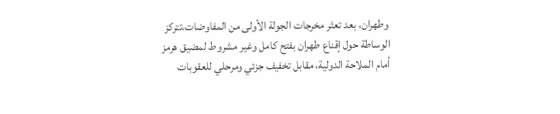وطهران، بعد تعثر مخرجات الجولة الأولى من المفاوضات،تتركز الوساطة حول إقناع طهران بفتح كامل وغير مشروط لمضيق هرمز أمام الملاحة الدولية، مقابل تخفيف جزئي ومرحلي للعقوبات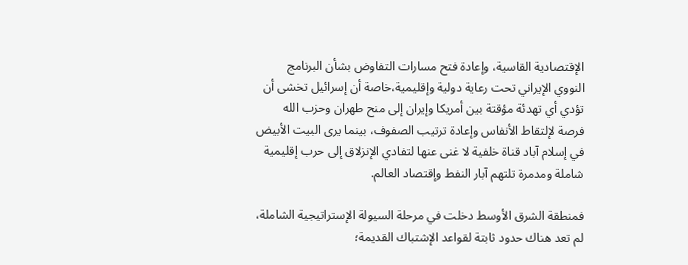الإقتصادية القاسية، وإعادة فتح مسارات التفاوض بشأن البرنامج النووي الإيراني تحت رعاية دولية وإقليمية،خاصة أن إسرائيل تخشى أن تؤدي أي تهدئة مؤقتة بين أمريكا وإيران إلى منح طهران وحزب الله فرصة لإلتقاط الأنفاس وإعادة ترتيب الصفوف، بينما يرى البيت الأبيض في إسلام آباد قناة خلفية لا غنى عنها لتفادي الإنزلاق إلى حرب إقليمية شاملة ومدمرة تلتهم آبار النفط وإقتصاد العالم.

فمنطقة الشرق الأوسط دخلت في مرحلة السيولة الإستراتيجية الشاملة، لم تعد هناك حدود ثابتة لقواعد الإشتباك القديمة؛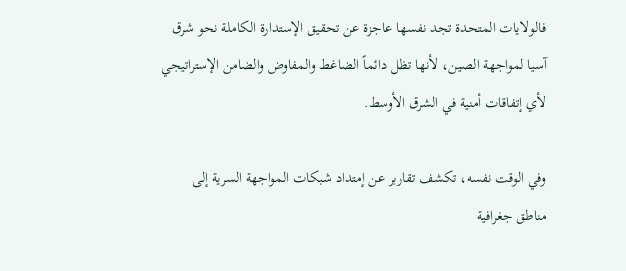فالولايات المتحدة تجد نفسها عاجزة عن تحقيق الإستدارة الكاملة نحو شرق آسيا لمواجهة الصين، لأنها تظل دائماً الضاغط والمفاوض والضامن الإستراتيجي لأي إتفاقات أمنية في الشرق الأوسط.

وفي الوقت نفسه، تكشف تقاربر عن إمتداد شبكات المواجهة السرية إلى مناطق جغرافية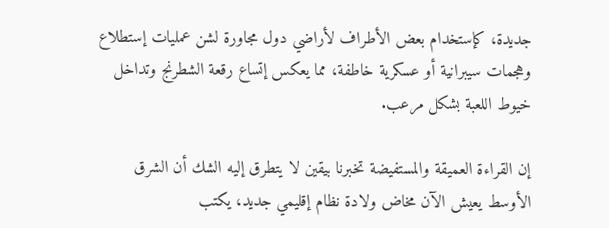جديدة، كإستخدام بعض الأطراف لأراضي دول مجاورة لشن عمليات إستطلاع وهجمات سيبرانية أو عسكرية خاطفة، مما يعكس إتساع رقعة الشطرنج وتداخل خيوط اللعبة بشكل مرعب.

إن القراءة العميقة والمستفيضة تخبرنا بيقين لا يتطرق إليه الشك أن الشرق الأوسط يعيش الآن مخاض ولادة نظام إقليمي جديد، يكتب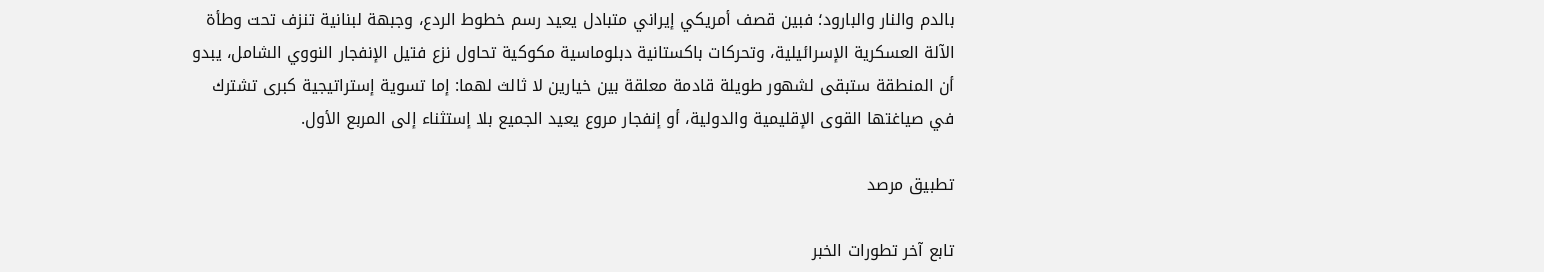بالدم والنار والبارود؛ فبين قصف أمريكي إيراني متبادل يعيد رسم خطوط الردع، وجبهة لبنانية تنزف تحت وطأة الآلة العسكرية الإسرائيلية، وتحركات باكستانية دبلوماسية مكوكية تحاول نزع فتيل الإنفجار النووي الشامل، يبدو أن المنطقة ستبقى لشهور طويلة قادمة معلقة بين خيارين لا ثالث لهما: إما تسوية إستراتيجية كبرى تشترك في صياغتها القوى الإقليمية والدولية، أو إنفجار مروع يعيد الجميع بلا إستثناء إلى المربع الأول.

تطبيق مرصد

تابع آخر تطورات الخبر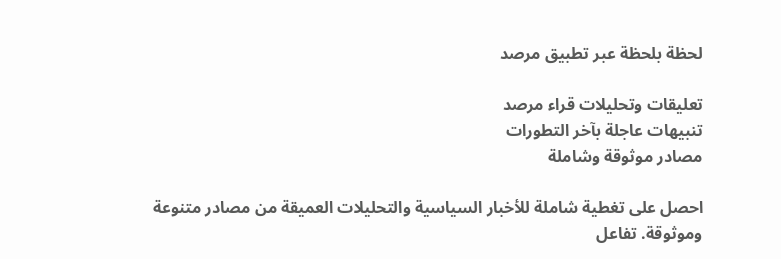لحظة بلحظة عبر تطبيق مرصد

تعليقات وتحليلات قراء مرصد
تنبيهات عاجلة بآخر التطورات
مصادر موثوقة وشاملة

احصل على تغطية شاملة للأخبار السياسية والتحليلات العميقة من مصادر متنوعة وموثوقة. تفاعل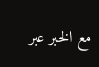مع الخبر عبر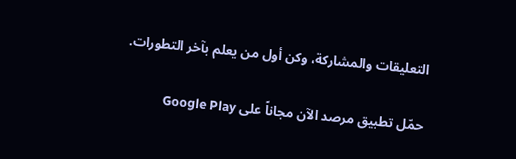التعليقات والمشاركة، وكن أول من يعلم بآخر التطورات.

حمّل تطبيق مرصد الآن مجاناً على Google Play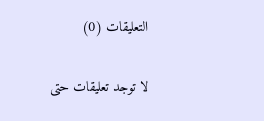التعليقات (0)

لا توجد تعليقات حتى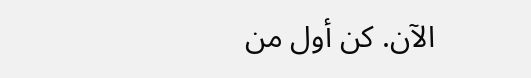الآن. كن أول من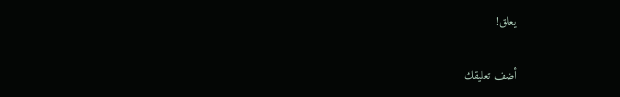يعلق!

أضف تعليقك